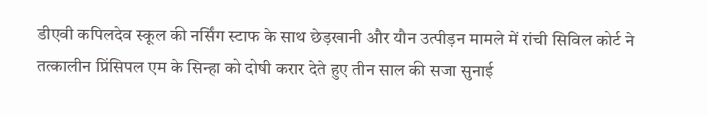डीएवी कपिलदेव स्कूल की नर्सिंग स्टाफ के साथ छेड़खानी और यौन उत्पीड़न मामले में रांची सिविल कोर्ट ने तत्कालीन प्रिंसिपल एम के सिन्हा को दोषी करार देते हुए तीन साल की सजा सुनाई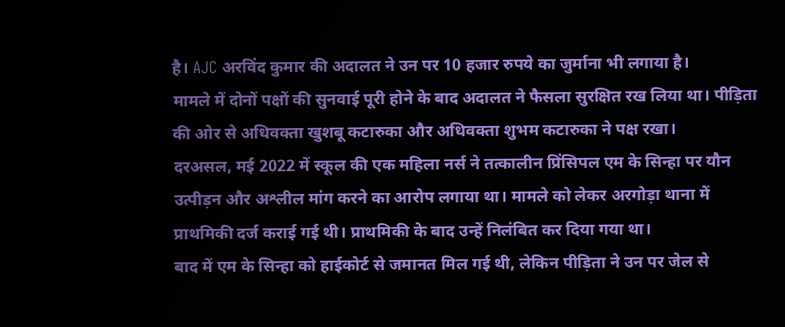है। AJC अरविंद कुमार की अदालत ने उन पर 10 हजार रुपये का जुर्माना भी लगाया है।
मामले में दोनों पक्षों की सुनवाई पूरी होने के बाद अदालत ने फैसला सुरक्षित रख लिया था। पीड़िता की ओर से अधिवक्ता खुशबू कटारुका और अधिवक्ता शुभम कटारुका ने पक्ष रखा।
दरअसल, मई 2022 में स्कूल की एक महिला नर्स ने तत्कालीन प्रिंसिपल एम के सिन्हा पर यौन उत्पीड़न और अश्लील मांग करने का आरोप लगाया था। मामले को लेकर अरगोड़ा थाना में प्राथमिकी दर्ज कराई गई थी। प्राथमिकी के बाद उन्हें निलंबित कर दिया गया था।
बाद में एम के सिन्हा को हाईकोर्ट से जमानत मिल गई थी, लेकिन पीड़िता ने उन पर जेल से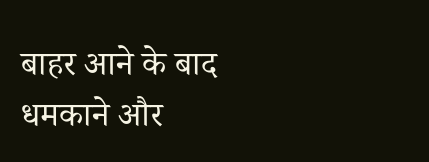बाहर आने के बाद धमकाने और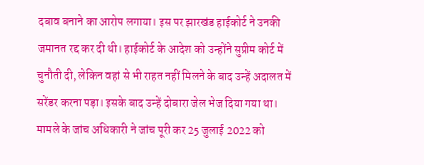दबाव बनाने का आरोप लगाया। इस पर झारखंड हाईकोर्ट ने उनकी जमानत रद्द कर दी थी। हाईकोर्ट के आदेश को उन्होंने सुप्रीम कोर्ट में चुनौती दी, लेकिन वहां से भी राहत नहीं मिलने के बाद उन्हें अदालत में सरेंडर करना पड़ा। इसके बाद उन्हें दोबारा जेल भेज दिया गया था।
मामले के जांच अधिकारी ने जांच पूरी कर 25 जुलाई 2022 को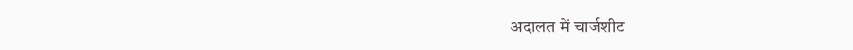अदालत में चार्जशीट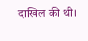दाखिल की थी।